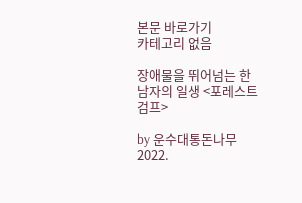본문 바로가기
카테고리 없음

장애물을 뛰어넘는 한 남자의 일생 <포레스트 검프>

by 운수대통돈나무 2022.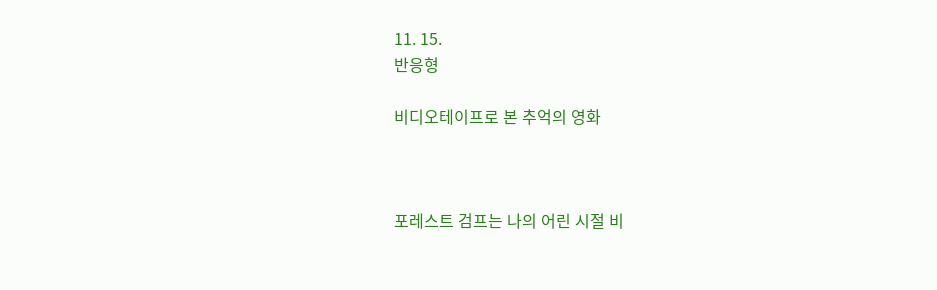11. 15.
반응형

비디오테이프로 본 추억의 영화



포레스트 검프는 나의 어린 시절 비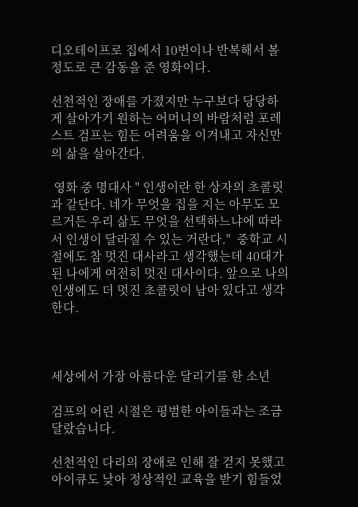디오테이프로 집에서 10번이나 반복해서 볼 정도로 큰 감동을 준 영화이다.

선천적인 장애를 가졌지만 누구보다 당당하게 살아가기 원하는 어머니의 바람처럼 포레스트 검프는 힘든 어려움을 이겨내고 자신만의 삶을 살아간다.

 영화 중 명대사 " 인생이란 한 상자의 초콜릿과 같단다. 네가 무엇을 집을 지는 아무도 모르거든 우리 삶도 무엇을 선택하느냐에 따라서 인생이 달라질 수 있는 거란다."  중학교 시절에도 참 멋진 대사라고 생각했는데 40대가 된 나에게 여전히 멋진 대사이다. 앞으로 나의 인생에도 더 멋진 초콜릿이 남아 있다고 생각한다.



세상에서 가장 아름다운 달리기를 한 소년

검프의 어린 시절은 평범한 아이들과는 조금 달랐습니다.

선천적인 다리의 장애로 인해 잘 걷지 못했고 아이큐도 낮아 정상적인 교육을 받기 힘들었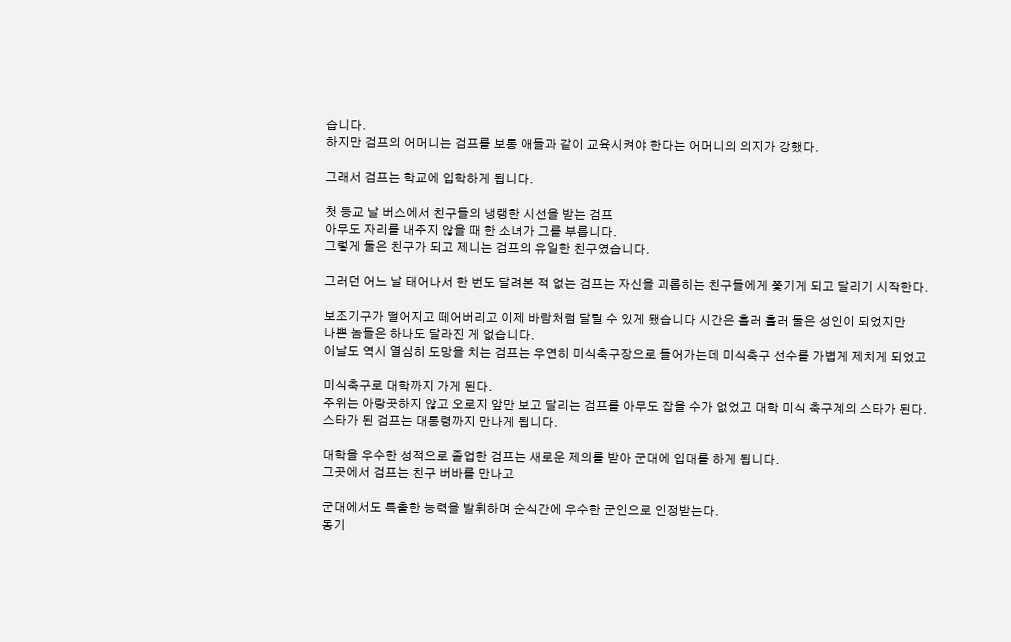습니다.
하지만 검프의 어머니는 검프를 보통 애들과 같이 교육시켜야 한다는 어머니의 의지가 강했다.

그래서 검프는 학교에 입학하게 됩니다.

첫 등교 날 버스에서 친구들의 냉랭한 시선을 받는 검프
아무도 자리를 내주지 않을 때 한 소녀가 그를 부릅니다.
그렇게 둘은 친구가 되고 제니는 검프의 유일한 친구였습니다.

그러던 어느 날 태어나서 한 번도 달려본 적 없는 검프는 자신을 괴롭히는 친구들에게 쫓기게 되고 달리기 시작한다.

보조기구가 떨어지고 떼어버리고 이제 바람처럼 달릴 수 있게 됐습니다 시간은 흘러 흘러 둘은 성인이 되었지만
나쁜 놈들은 하나도 달라진 게 없습니다.
이날도 역시 열심히 도망을 치는 검프는 우연히 미식축구장으로 들어가는데 미식축구 선수를 가볍게 제치게 되었고

미식축구로 대학까지 가게 된다.
주위는 아랑곳하지 않고 오로지 앞만 보고 달리는 검프를 아무도 잡을 수가 없었고 대학 미식 축구계의 스타가 된다.
스타가 된 검프는 대통령까지 만나게 됩니다.

대학을 우수한 성적으로 졸업한 검프는 새로운 제의를 받아 군대에 입대를 하게 됩니다.
그곳에서 검프는 친구 버바를 만나고

군대에서도 특출한 능력을 발휘하며 순식간에 우수한 군인으로 인정받는다.
동기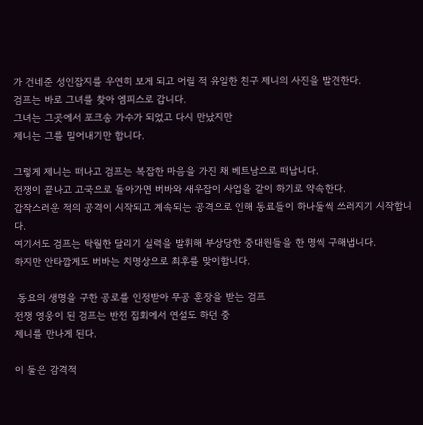가 건네준 성인잡지를 우연히 보게 되고 어릴 적 유일한 친구 제니의 사진을 발견한다.
검프는 바로 그녀를 찾아 엠피스로 갑니다.
그녀는 그곳에서 포크송 가수가 되었고 다시 만났지만
제니는 그를 밀어내기만 합니다.

그렇게 제니는 떠나고 검프는 복잡한 마음을 가진 채 베트남으로 떠납니다.
전쟁이 끝나고 고국으로 돌아가면 버바와 새우잡이 사업을 같이 하기로 약속한다.
갑작스러운 적의 공격이 시작되고 계속되는 공격으로 인해 동료들이 하나둘씩 쓰러지기 시작합니다.
여기서도 검프는 탁월한 달리기 실력을 발휘해 부상당한 중대원들을 한 명씩 구해냅니다.
하지만 안타깝게도 버바는 치명상으로 최후를 맞이합니다.

 동요의 생명을 구한 공로를 인정받아 무공 훈장을 받는 검프
전쟁 영웅이 된 검프는 반전 집회에서 연설도 하던 중
제니를 만나게 된다.

이 둘은 감격적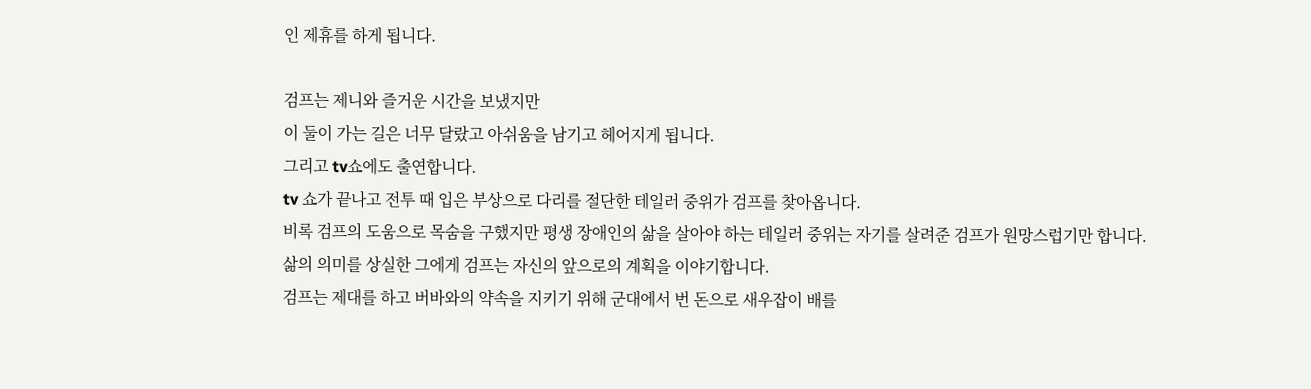인 제휴를 하게 됩니다.

검프는 제니와 즐거운 시간을 보냈지만
이 둘이 가는 길은 너무 달랐고 아쉬움을 남기고 헤어지게 됩니다.
그리고 tv쇼에도 출연합니다.
tv 쇼가 끝나고 전투 때 입은 부상으로 다리를 절단한 테일러 중위가 검프를 찾아옵니다.
비록 검프의 도움으로 목숨을 구했지만 평생 장애인의 삶을 살아야 하는 테일러 중위는 자기를 살려준 검프가 원망스럽기만 합니다.
삶의 의미를 상실한 그에게 검프는 자신의 앞으로의 계획을 이야기합니다.
검프는 제대를 하고 버바와의 약속을 지키기 위해 군대에서 번 돈으로 새우잡이 배를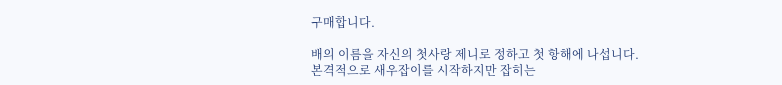구매합니다.

배의 이름을 자신의 첫사랑 제니로 정하고 첫 항해에 나섭니다.
본격적으로 새우잡이를 시작하지만 잡히는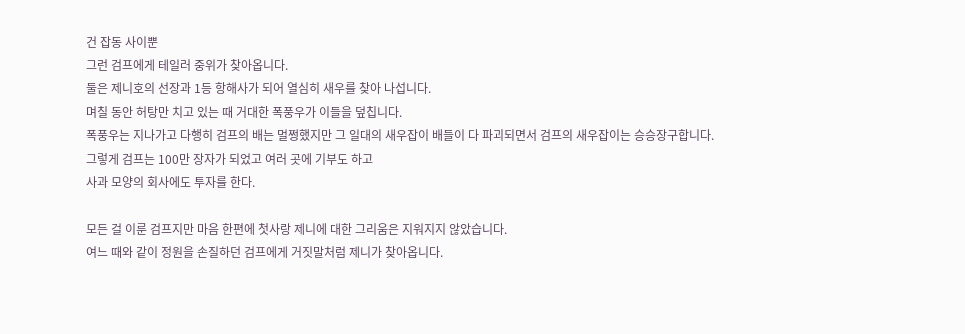건 잡동 사이뿐
그런 검프에게 테일러 중위가 찾아옵니다.
둘은 제니호의 선장과 1등 항해사가 되어 열심히 새우를 찾아 나섭니다.
며칠 동안 허탕만 치고 있는 때 거대한 폭풍우가 이들을 덮칩니다.
폭풍우는 지나가고 다행히 검프의 배는 멀쩡했지만 그 일대의 새우잡이 배들이 다 파괴되면서 검프의 새우잡이는 승승장구합니다.
그렇게 검프는 100만 장자가 되었고 여러 곳에 기부도 하고
사과 모양의 회사에도 투자를 한다.

모든 걸 이룬 검프지만 마음 한편에 첫사랑 제니에 대한 그리움은 지워지지 않았습니다.
여느 때와 같이 정원을 손질하던 검프에게 거짓말처럼 제니가 찾아옵니다.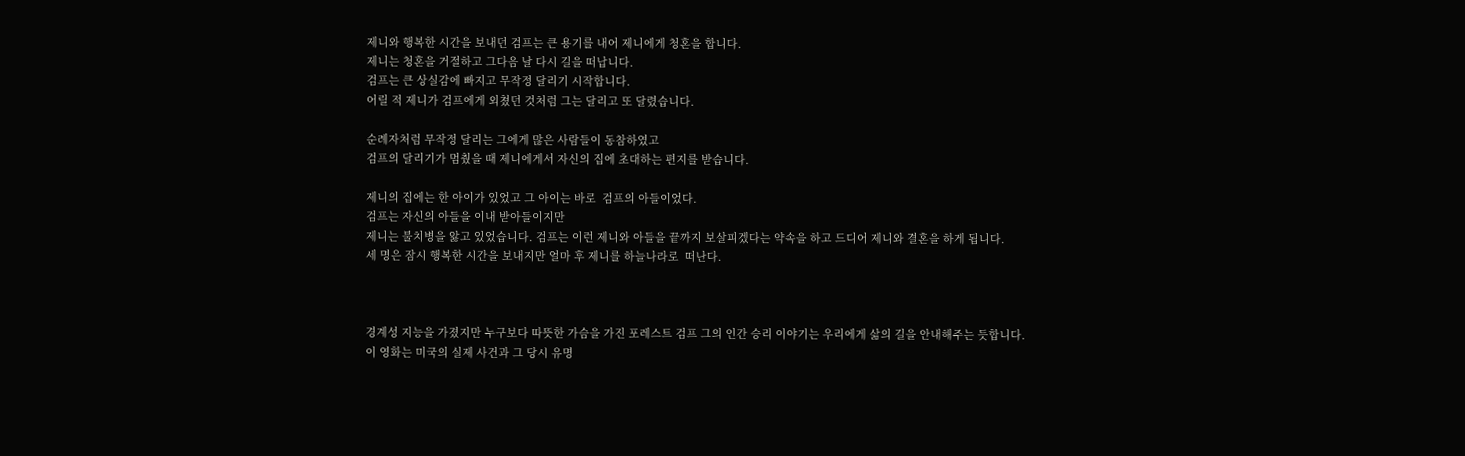제니와 행복한 시간을 보내던 검프는 큰 용기를 내어 제니에게 청혼을 합니다.
제니는 청혼을 거절하고 그다음 날 다시 길을 떠납니다.
검프는 큰 상실감에 빠지고 무작정 달리기 시작합니다.
어릴 적 제니가 검프에게 외쳤던 것처럼 그는 달리고 또 달렸습니다.

순례자처럼 무작정 달리는 그에게 많은 사람들이 동참하였고
검프의 달리기가 멈췄을 때 제니에게서 자신의 집에 초대하는 편지를 받습니다.

제니의 집에는 한 아이가 있었고 그 아이는 바로  검프의 아들이었다.
검프는 자신의 아들을 이내 받아들이지만
제니는 불치병을 앓고 있었습니다. 검프는 이런 제니와 아들을 끝까지 보살피겠다는 약속을 하고 드디어 제니와 결혼을 하게 됩니다.
세 명은 잠시 행복한 시간을 보내지만 얼마 후 제니를 하늘나라로  떠난다.



경계성 지능을 가졌지만 누구보다 따뜻한 가슴을 가진 포레스트 검프 그의 인간 승리 이야기는 우리에게 삶의 길을 안내해주는 듯합니다.
이 영화는 미국의 실제 사건과 그 당시 유명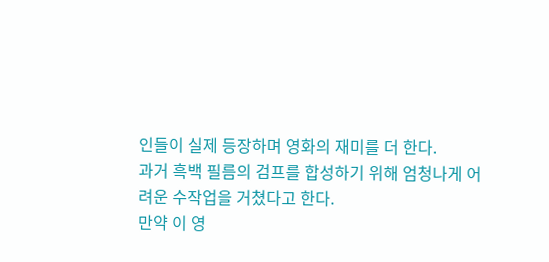인들이 실제 등장하며 영화의 재미를 더 한다.
과거 흑백 필름의 검프를 합성하기 위해 엄청나게 어려운 수작업을 거쳤다고 한다.
만약 이 영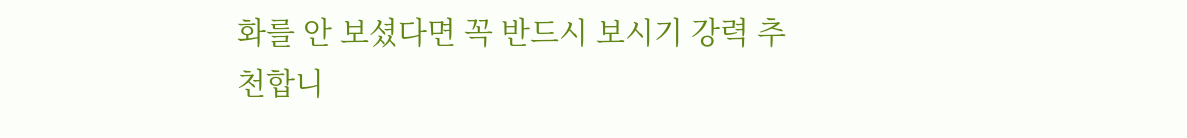화를 안 보셨다면 꼭 반드시 보시기 강력 추천합니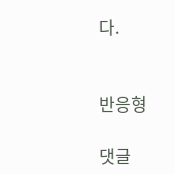다.


반응형

댓글